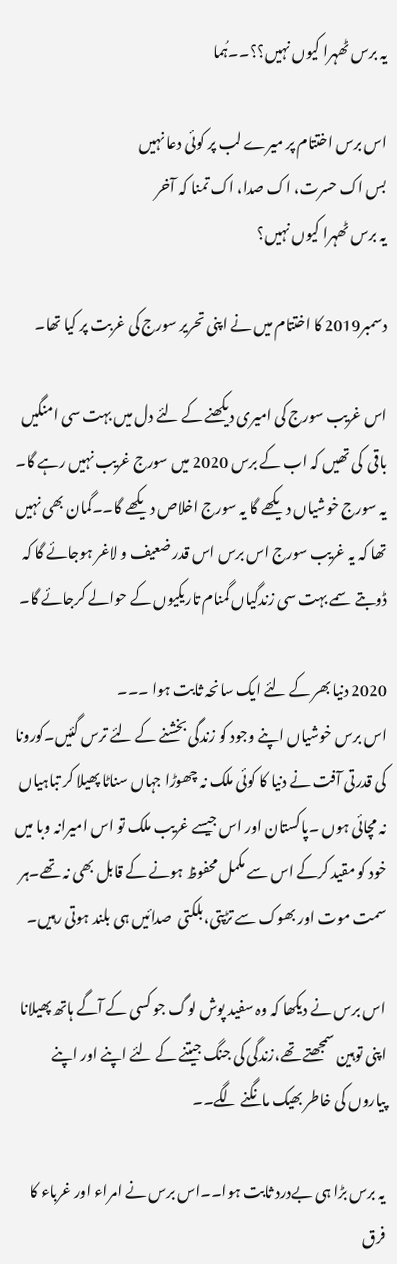یہ برس ٹھہرا کیوں نہیں؟؟۔۔ہُما

اس برس اختتام پر میرے لب پر کوئی دعا نہیں
بس اک حسرت، اک صدا، اک تمنا کہ آخر
یہ برس ٹھہرا کیوں نہیں؟

دسمبر2019 کا اختتام میں نے اپنی تحریر سورج کی غربت پر کیا تھا۔

اس غریب سورج کی امیری دیکھنے کے لئے دل میں بہت سی امنگیں  باقی  کی تھیں کہ اب کے برس 2020 میں سورج غریب نہیں رہے گا۔
یہ سورج خوشیاں دیکھے گا یہ سورج اخلاص دیکھے گا۔۔گمان بھی نہیں تھا کہ یہ غریب سورج اس برس اس قدر ضعیف و لاغر ہوجائے گا کہ ڈوبتے سمے بہت سی زندگیاں گمنام تاریکیوں کے حوالے کرجائے گا۔

2020 دنیا بھر کے لئے ایک سانحہ ثابت ہوا ۔۔۔
اس برس خوشیاں اپنے وجود کو زندگی بخشنے کے لئے ترس گئیں۔کورونا کی قدرتی آفت نے دنیا کا کوئی ملک نہ چھوڑا جہاں سناٹا پھیلا کر تباہیاں نہ مچائی ہوں ۔پاکستان اور اس جیسے غریب ملک تو اس امیرانہ وبا میں خود کو مقید کرکے اس سے مکمل محفوظ ہونے کے قابل بھی نہ تھے۔ہر سمت موت اور بھوک سے تڑپتی،بلکتی  صدائیں ہی بلند ہوتی رہیں۔

اس برس نے دیکھا کہ وہ سفید پوش لوگ جو کسی کے آگے ہاتھ پھیلانا اپنی توہین سمجھتے تھے،زندگی کی جنگ جیتنے کے لئے اپنے اور اپنے پیاروں کی خاطر بھیک مانگنے لگے۔۔

یہ برس بڑا ہی بےدرد ثابت ہوا۔۔اس برس نے امراء اور غرباء کا فرق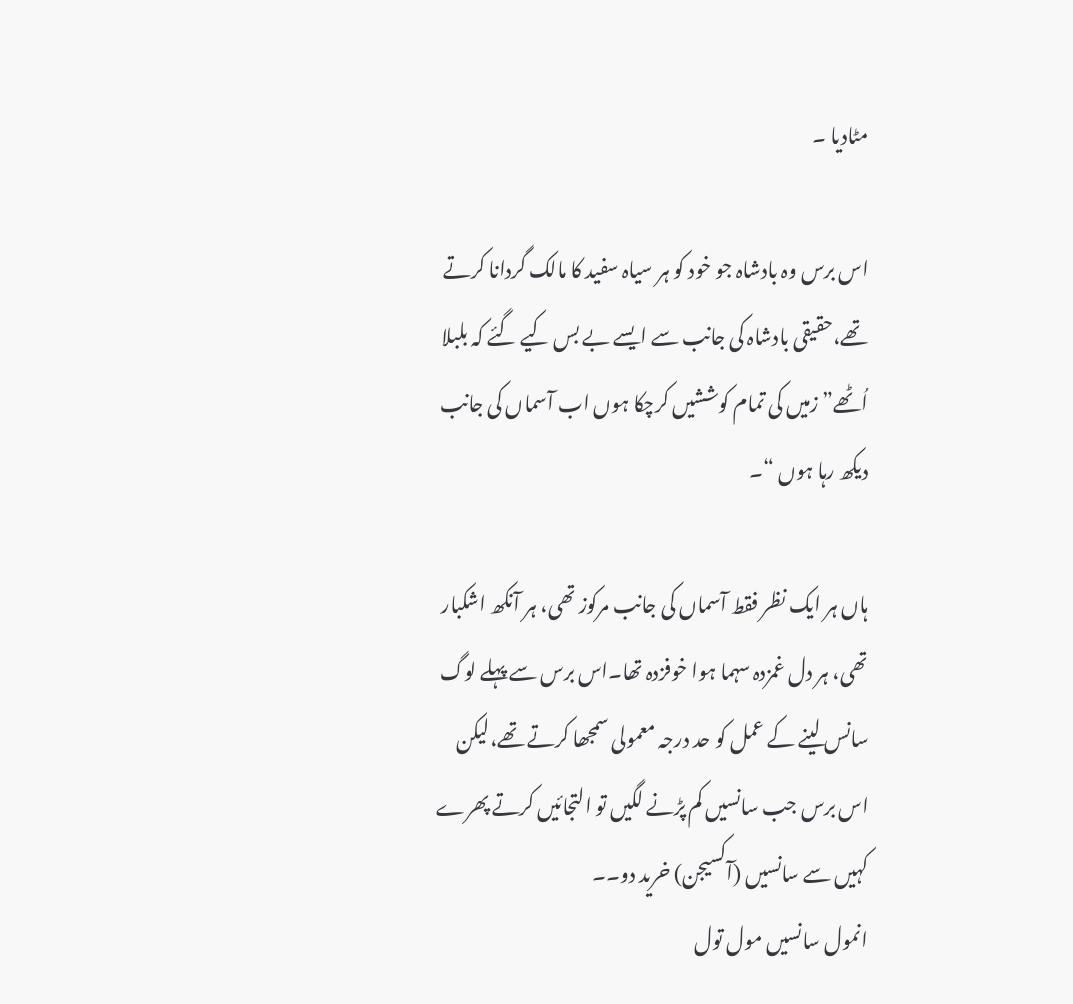مٹادیا ۔

اس برس وہ بادشاہ جو خود کو ہر سیاہ سفید کا مالک گردانا کرتے تھے،حقیقی بادشاہ کی جانب سے ایسے بے بس کیے گئے کہ بلبلا اُٹھے”زمیں کی تمام کوششیں کرچکا ہوں اب آسماں کی جانب دیکھ رہا ہوں “۔

ہاں ہر ایک نظر فقط آسماں کی جانب مرکوز تھی، ہر آنکھ اشکبار تھی، ہر دل غمزدہ سہما ہوا خوفزدہ تھا۔اس برس سے پہلے لوگ سانس لینے کے عمل کو حد درجہ معمولی سمجھا کرتے تھے،لیکن اس برس جب سانسیں کم پڑنے لگیں تو التجائیں کرتے پھرے کہیں سے سانسیں (آکسیجن) خرید دو۔۔
انمول سانسیں مول تول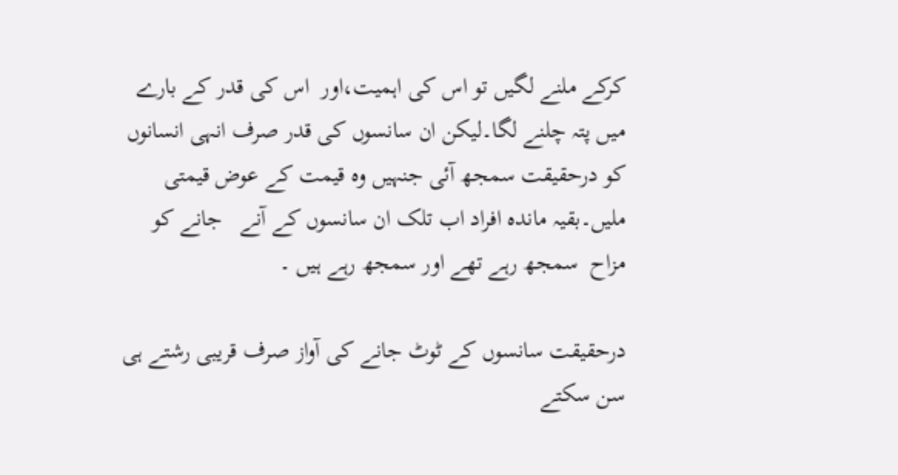کرکے ملنے لگیں تو اس کی اہمیت،اور  اس کی قدر کے بارے میں پتہ چلنے لگا۔لیکن ان سانسوں کی قدر صرف انہی انسانوں کو درحقیقت سمجھ آئی جنہیں وہ قیمت کے عوض قیمتی ملیں۔بقیہ ماندہ افراد اب تلک ان سانسوں کے آنے   جانے کو مزاح  سمجھ رہے تھے اور سمجھ رہے ہیں ۔

درحقیقت سانسوں کے ٹوٹ جانے کی آواز صرف قریبی رشتے ہی سن سکتے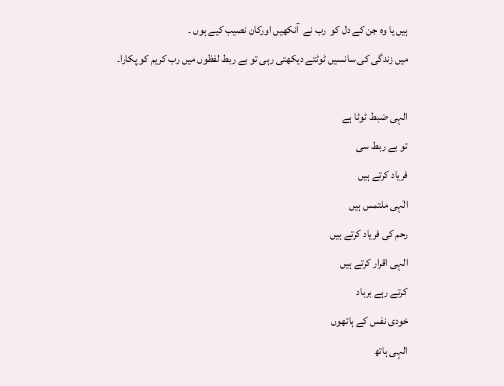ہیں یا وہ جن کے دل کو  رب نے  آنکھیں اورکان نصیب کیے ہوں ۔
میں زندگی کی سانسیں ٹوٹتے دیکھتی رہی تو بے ربط لفظوں میں رب کریم کو پکارا۔

الہی ضبط ٹوٹا ہے
تو بے ربط سی
فریاد کرتے ہیں
الٰہی ملتمس ہیں
رحم کی فریاد کرتے ہیں
الہی اقرار کرتے ہیں
کرتے رہے برباد
خودی نفس کے ہاتھوں
الہی ہاتھ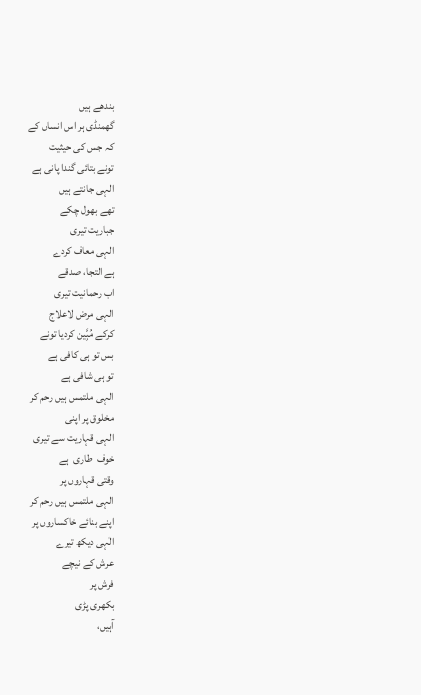بندھے ہیں
گھمنڈی ہر اس انساں کے
کہ جس کی حیثیت
تونے بتائی گندا پانی ہے
الہی جانتے ہیں
تھے بھول چکے
جباریت تیری
الہی معاف کردے
ہے التجا، صدقے
اب رحمانیت تیری
الہی مرض لاعلاج
کرکے مُبَِّین کردیا تونے
بس تو ہی کافی ہے
تو ہی شافی ہے
الہی ملتمس ہیں رحم کر
مخلوق پر اپنی
الہی قہاریت سے تیری
خوف  طاری  ہے
وقتی قہاروں پر
الہی ملتمس ہیں رحم کر
اپنے بنائے خاکساروں پر
الٰہی دیکھ تیرے
عرش کے نیچے
فرش پر
بکھری پڑی
آہیں،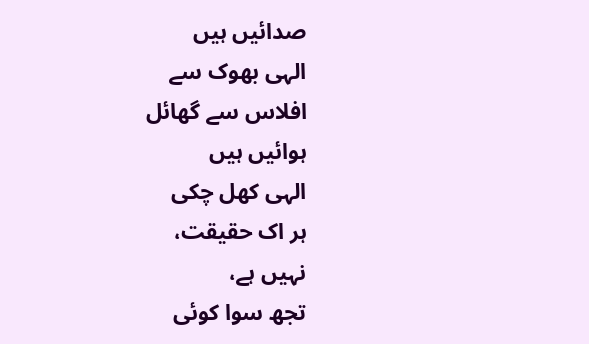صدائیں ہیں
الہی بھوک سے
افلاس سے گھائل
ہوائیں ہیں
الہی کھل چکی
ہر اک حقیقت،
نہیں ہے،
تجھ سوا کوئی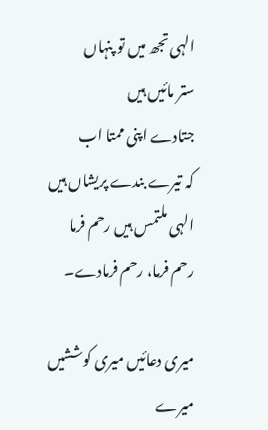الہی تجھ میں تو پنہاں
ستر مائیں ہیں
جتادے اپنی ممتا اب
کہ تیرے بندے پریشاں ہیں
الہی ملتمس ہیں رحم فرما
رحم فرما، رحم فرمادے۔

میری دعائیں میری کوششیں میرے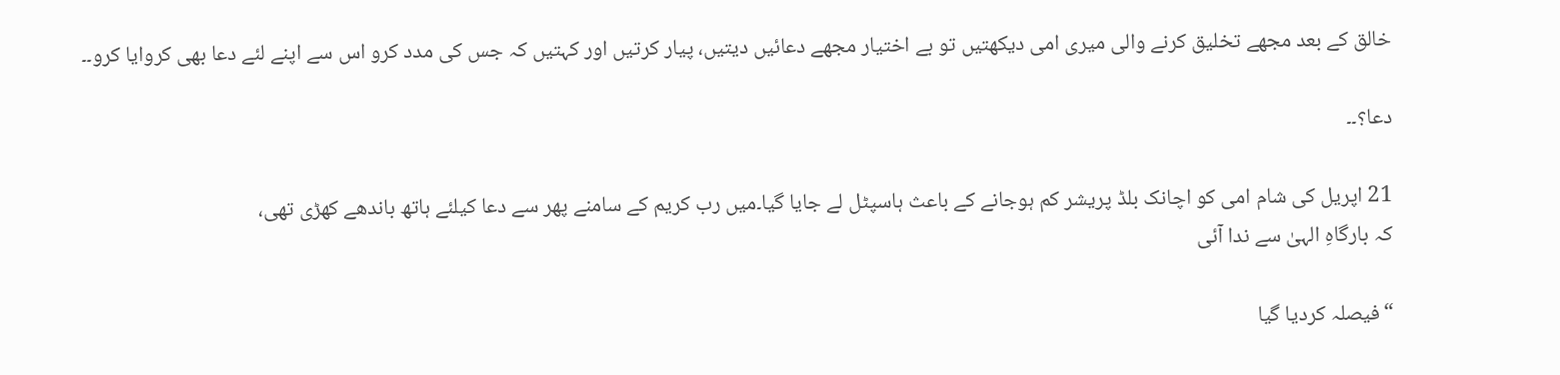خالق کے بعد مجھے تخلیق کرنے والی میری امی دیکھتیں تو بے اختیار مجھے دعائیں دیتیں، پیار کرتیں اور کہتیں کہ جس کی مدد کرو اس سے اپنے لئے دعا بھی کروایا کرو۔۔

دعا؟۔۔

21 اپریل کی شام امی کو اچانک بلڈ پریشر کم ہوجانے کے باعث ہاسپٹل لے جایا گیا۔میں رب کریم کے سامنے پھر سے دعا کیلئے ہاتھ باندھے کھڑی تھی،
کہ بارگاہِ الہیٰ سے ندا آئی

“فیصلہ کردیا گیا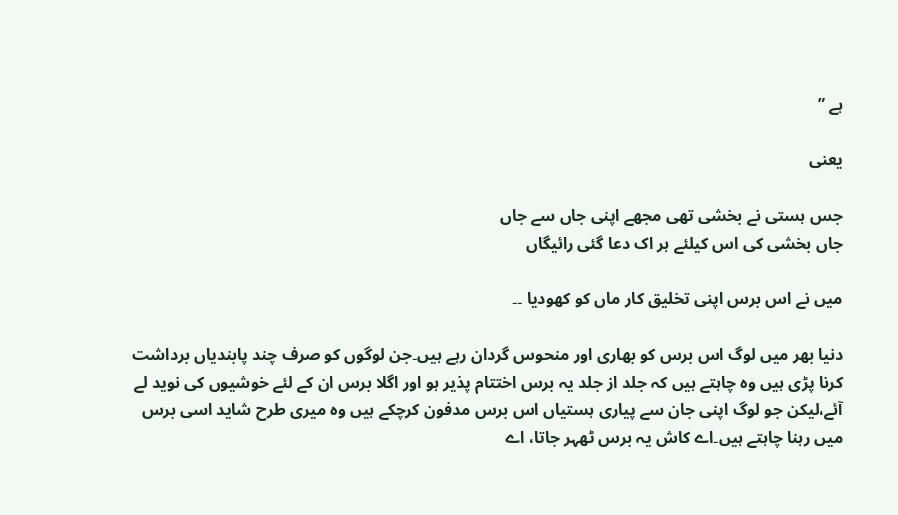ہے ”

یعنی

جس ہستی نے بخشی تھی مجھے اپنی جاں سے جاں
جاں بخشی کی اس کیلئے ہر اک دعا گئی رائیگاں

میں نے اس برس اپنی تخلیق کار ماں کو کھودیا ۔۔

دنیا بھر میں لوگ اس برس کو بھاری اور منحوس گردان رہے ہیں۔جن لوگوں کو صرف چند پابندیاں برداشت کرنا پڑی ہیں وہ چاہتے ہیں کہ جلد از جلد یہ برس اختتام پذیر ہو اور اگلا برس ان کے لئے خوشیوں کی نوید لے آئے،لیکن جو لوگ اپنی جان سے پیاری ہستیاں اس برس مدفون کرچکے ہیں وہ میری طرح شاید اسی برس میں رہنا چاہتے ہیں۔اے کاش یہ برس ٹھہر جاتا، اے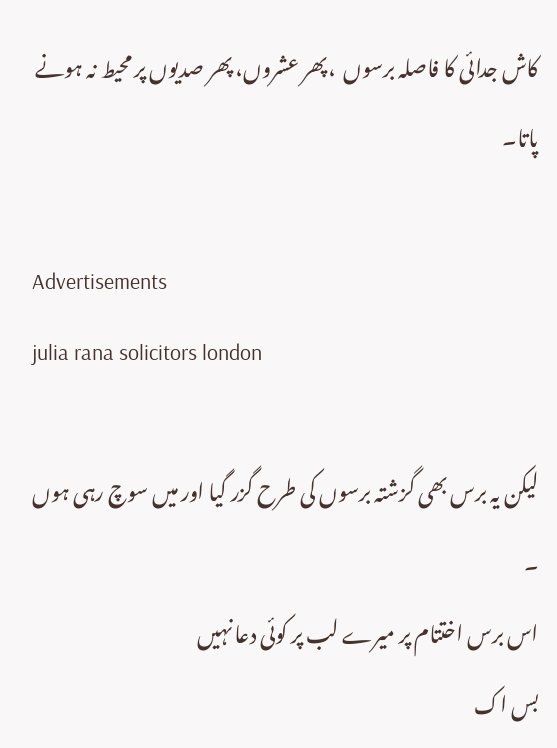کاش جدائی کا فاصلہ برسوں  ،پھر عشروں، پھر صدیوں پر محیط نہ ہونے پاتا۔

Advertisements
julia rana solicitors london

لیکن یہ برس بھی گزشتہ برسوں کی طرح گزر گیا اور میں سوچ رہی ہوں ۔
اس برس اختتام پر میرے لب پر کوئی دعا نہیں
بس اک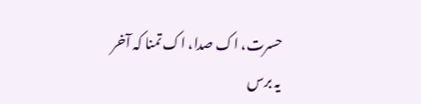حسرت، اک صدا، اک تمنا کہ آخر
یہ برس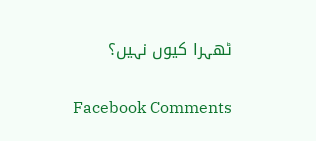ٹھہرا کیوں نہیں؟

Facebook Comments